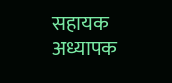सहायक अध्यापक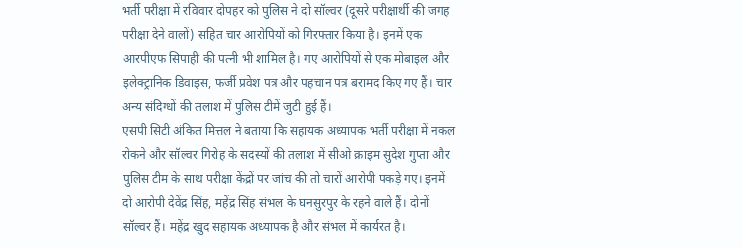भर्ती परीक्षा में रविवार दोपहर को पुलिस ने दो सॉल्वर (दूसरे परीक्षार्थी की जगह परीक्षा देने वालों) सहित चार आरोपियों को गिरफ्तार किया है। इनमें एक आरपीएफ सिपाही की पत्नी भी शामिल है। गए आरोपियों से एक मोबाइल और इलेक्ट्रानिक डिवाइस, फर्जी प्रवेश पत्र और पहचान पत्र बरामद किए गए हैं। चार अन्य संदिग्धों की तलाश में पुलिस टीमें जुटी हुई हैं।
एसपी सिटी अंकित मित्तल ने बताया कि सहायक अध्यापक भर्ती परीक्षा में नकल रोकने और सॉल्वर गिरोह के सदस्यों की तलाश में सीओ क्राइम सुदेश गुप्ता और पुलिस टीम के साथ परीक्षा केंद्रों पर जांच की तो चारों आरोपी पकड़े गए। इनमें दो आरोपी देवेंद्र सिंह, महेंद्र सिंह संभल के घनसुरपुर के रहने वाले हैं। दोनों सॉल्वर हैं। महेंद्र खुद सहायक अध्यापक है और संभल में कार्यरत है।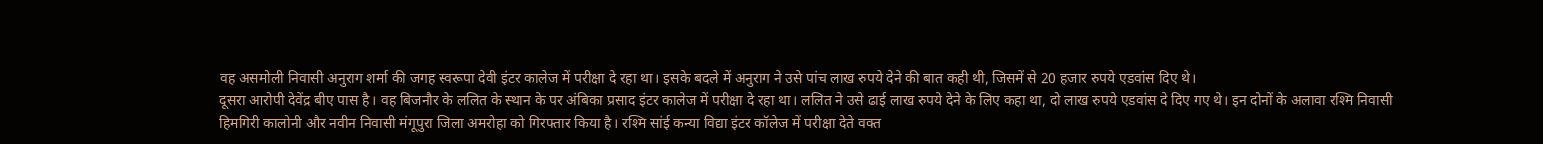वह असमोली निवासी अनुराग शर्मा की जगह स्वरूपा देवी इंटर कालेज में परीक्षा दे रहा था। इसके बदले में अनुराग ने उसे पांच लाख रुपये देने की बात कही थी, जिसमें से 20 हजार रुपये एडवांस दिए थे।
दूसरा आरोपी देवेंद्र बीए पास है। वह बिजनौर के ललित के स्थान के पर अंबिका प्रसाद इंटर कालेज में परीक्षा दे रहा था। ललित ने उसे ढाई लाख रुपये देने के लिए कहा था, दो लाख रुपये एडवांस दे दिए गए थे। इन दोनों के अलावा रश्मि निवासी हिमगिरी कालोनी और नवीन निवासी मंगूपुरा जिला अमरोहा को गिरफ्तार किया है। रश्मि सांई कन्या विद्या इंटर कॉलेज में परीक्षा देते वक्त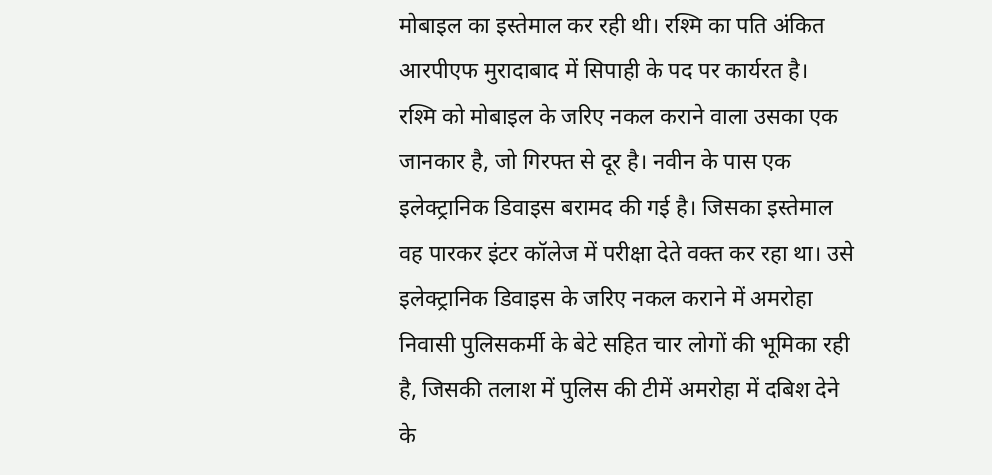मोबाइल का इस्तेमाल कर रही थी। रश्मि का पति अंकित आरपीएफ मुरादाबाद में सिपाही के पद पर कार्यरत है।
रश्मि को मोबाइल के जरिए नकल कराने वाला उसका एक जानकार है, जो गिरफ्त से दूर है। नवीन के पास एक इलेक्ट्रानिक डिवाइस बरामद की गई है। जिसका इस्तेमाल वह पारकर इंटर कॉलेज में परीक्षा देते वक्त कर रहा था। उसे इलेक्ट्रानिक डिवाइस के जरिए नकल कराने में अमरोहा निवासी पुलिसकर्मी के बेटे सहित चार लोगों की भूमिका रही है, जिसकी तलाश में पुलिस की टीमें अमरोहा में दबिश देने के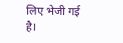लिए भेजी गई है।